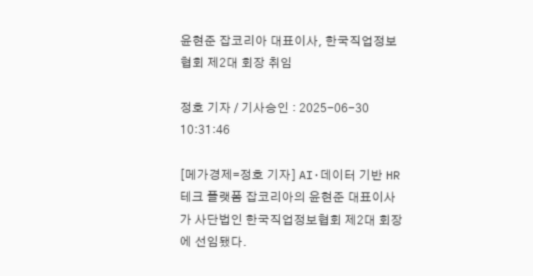윤현준 잡코리아 대표이사, 한국직업정보협회 제2대 회장 취임

정호 기자 / 기사승인 : 2025-06-30 10:31:46

[메가경제=정호 기자] AI·데이터 기반 HR테크 플랫폼 잡코리아의 윤현준 대표이사가 사단법인 한국직업정보협회 제2대 회장에 선임됐다.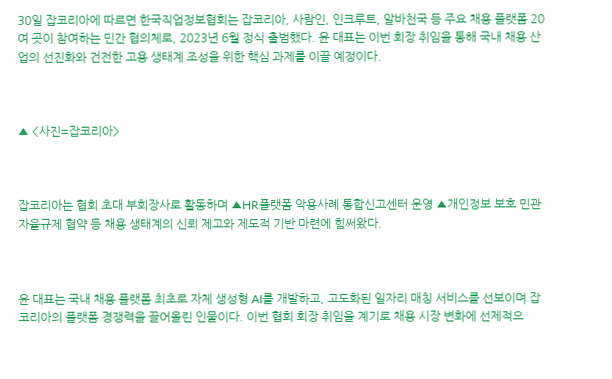30일 잡코리아에 따르면 한국직업정보협회는 잡코리아, 사람인, 인크루트, 알바천국 등 주요 채용 플랫폼 20여 곳이 참여하는 민간 협의체로, 2023년 6월 정식 출범했다. 윤 대표는 이번 회장 취임을 통해 국내 채용 산업의 선진화와 건전한 고용 생태계 조성을 위한 핵심 과제를 이끌 예정이다.



▲ <사진=잡코리아>



잡코리아는 협회 초대 부회장사로 활동하며 ▲HR플랫폼 악용사례 통합신고센터 운영 ▲개인정보 보호 민관 자율규제 협약 등 채용 생태계의 신뢰 제고와 제도적 기반 마련에 힘써왔다.



윤 대표는 국내 채용 플랫폼 최초로 자체 생성형 AI를 개발하고, 고도화된 일자리 매칭 서비스를 선보이며 잡코리아의 플랫폼 경쟁력을 끌어올린 인물이다. 이번 협회 회장 취임을 계기로 채용 시장 변화에 선제적으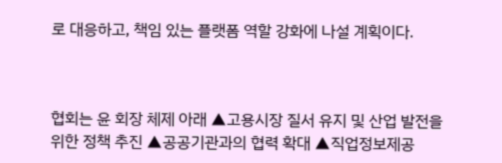로 대응하고, 책임 있는 플랫폼 역할 강화에 나설 계획이다.



협회는 윤 회장 체제 아래 ▲고용시장 질서 유지 및 산업 발전을 위한 정책 추진 ▲공공기관과의 협력 확대 ▲직업정보제공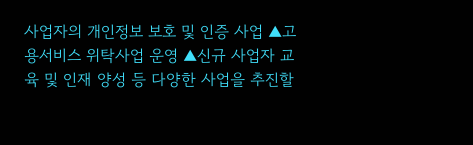사업자의 개인정보 보호 및 인증 사업 ▲고용서비스 위탁사업 운영 ▲신규 사업자 교육 및 인재 양성 등 다양한 사업을 추진할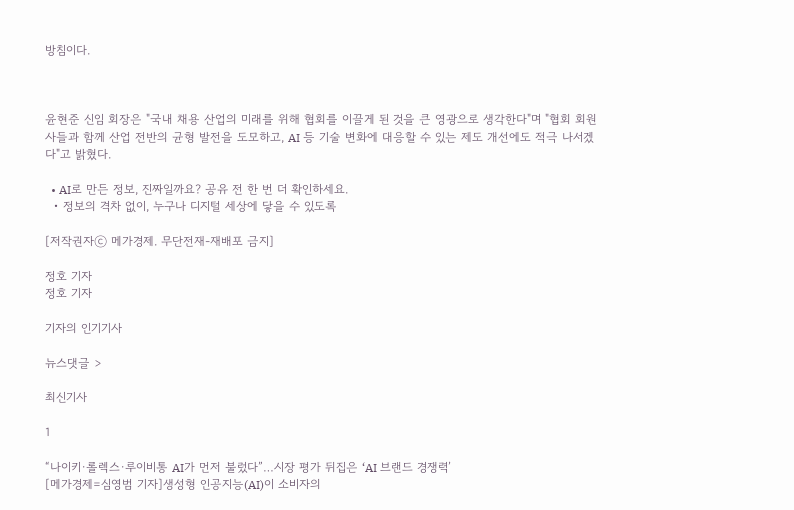방침이다.



윤현준 신임 회장은 "국내 채용 산업의 미래를 위해 협회를 이끌게 된 것을 큰 영광으로 생각한다"며 "협회 회원사들과 함께 산업 전반의 균형 발전을 도모하고, AI 등 기술 변화에 대응할 수 있는 제도 개선에도 적극 나서겠다"고 밝혔다.

  • AI로 만든 정보, 진짜일까요? 공유 전 한 번 더 확인하세요.
  • 정보의 격차 없이, 누구나 디지털 세상에 닿을 수 있도록

[저작권자ⓒ 메가경제. 무단전재-재배포 금지]

정호 기자
정호 기자

기자의 인기기사

뉴스댓글 >

최신기사

1

“나이키·롤렉스·루이비통 AI가 먼저 불렀다”…시장 평가 뒤집은 ‘AI 브랜드 경쟁력’
[메가경제=심영범 기자]생성형 인공지능(AI)이 소비자의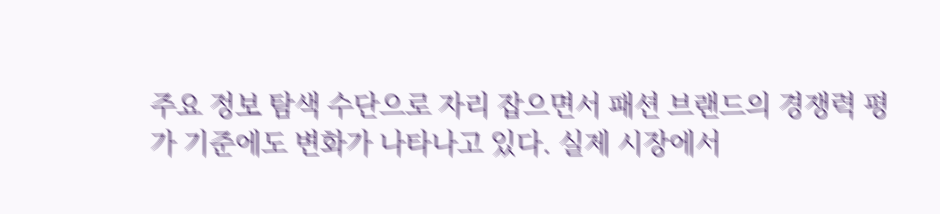주요 정보 탐색 수단으로 자리 잡으면서 패션 브랜드의 경쟁력 평가 기준에도 변화가 나타나고 있다. 실제 시장에서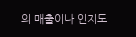의 매출이나 인지도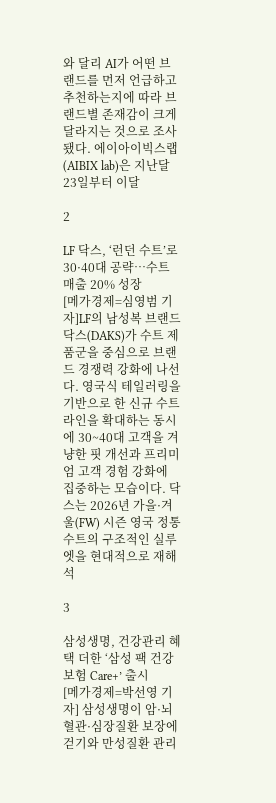와 달리 AI가 어떤 브랜드를 먼저 언급하고 추천하는지에 따라 브랜드별 존재감이 크게 달라지는 것으로 조사됐다. 에이아이빅스랩(AIBIX lab)은 지난달 23일부터 이달

2

LF 닥스, ‘런던 수트’로 30·40대 공략…수트 매출 20% 성장
[메가경제=심영범 기자]LF의 남성복 브랜드 닥스(DAKS)가 수트 제품군을 중심으로 브랜드 경쟁력 강화에 나선다. 영국식 테일러링을 기반으로 한 신규 수트 라인을 확대하는 동시에 30~40대 고객을 겨냥한 핏 개선과 프리미엄 고객 경험 강화에 집중하는 모습이다. 닥스는 2026년 가을·겨울(FW) 시즌 영국 정통 수트의 구조적인 실루엣을 현대적으로 재해석

3

삼성생명, 건강관리 혜택 더한 ‘삼성 팩 건강보험 Care+’ 출시
[메가경제=박선영 기자] 삼성생명이 암·뇌혈관·심장질환 보장에 걷기와 만성질환 관리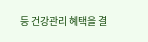등 건강관리 혜택을 결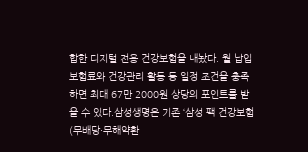합한 디지털 전용 건강보험을 내놨다. 월 납입보험료와 건강관리 활동 등 일정 조건을 충족하면 최대 67만 2000원 상당의 포인트를 받을 수 있다.삼성생명은 기존 ‘삼성 팩 건강보험(무배당·무해약환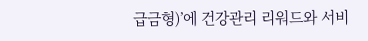급금형)’에 건강관리 리워드와 서비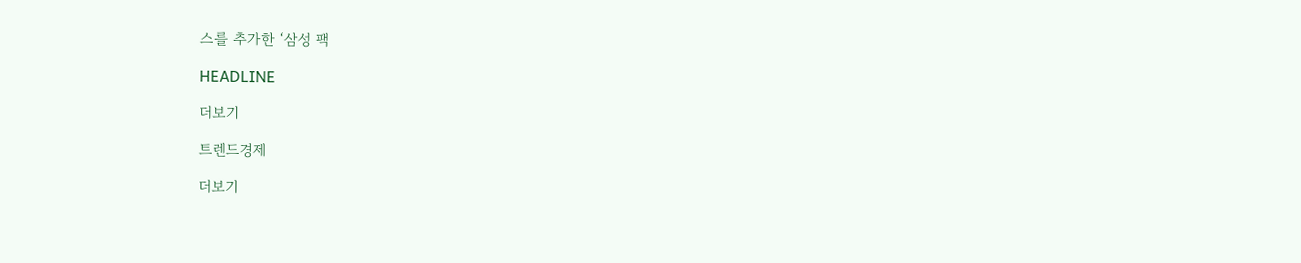스를 추가한 ‘삼성 팩

HEADLINE

더보기

트렌드경제

더보기